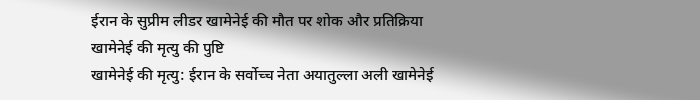ईरान के सुप्रीम लीडर खामेनेई की मौत पर शोक और प्रतिक्रिया
खामेनेई की मृत्यु की पुष्टि
खामेनेई की मृत्यु: ईरान के सर्वोच्च नेता अयातुल्ला अली खामेनेई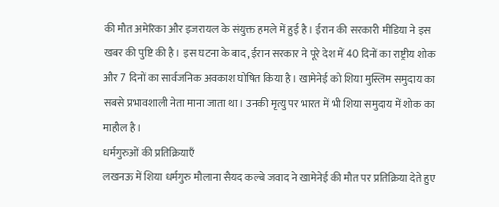की मौत अमेरिका और इजरायल के संयुक्त हमले में हुई है। ईरान की सरकारी मीडिया ने इस खबर की पुष्टि की है। इस घटना के बाद, ईरान सरकार ने पूरे देश में 40 दिनों का राष्ट्रीय शोक और 7 दिनों का सार्वजनिक अवकाश घोषित किया है। खामेनेई को शिया मुस्लिम समुदाय का सबसे प्रभावशाली नेता माना जाता था। उनकी मृत्यु पर भारत में भी शिया समुदाय में शोक का माहौल है।
धर्मगुरुओं की प्रतिक्रियाएँ
लखनऊ में शिया धर्मगुरु मौलाना सैयद कल्बे जवाद ने खामेनेई की मौत पर प्रतिक्रिया देते हुए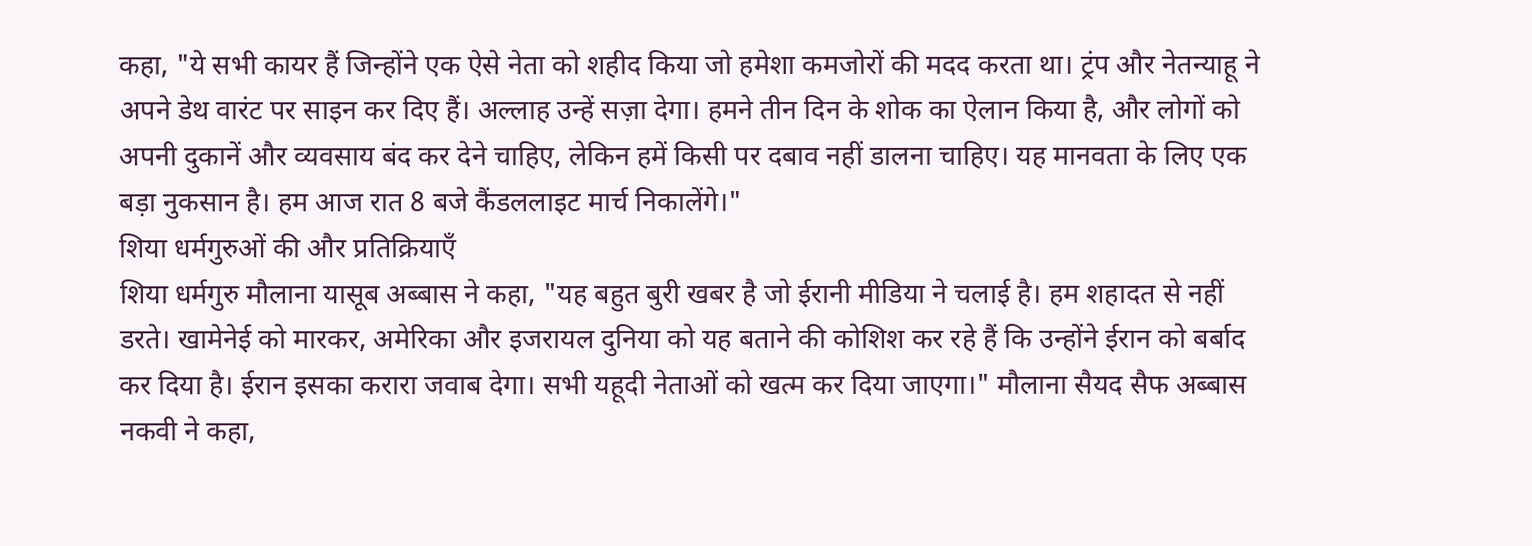कहा, "ये सभी कायर हैं जिन्होंने एक ऐसे नेता को शहीद किया जो हमेशा कमजोरों की मदद करता था। ट्रंप और नेतन्याहू ने अपने डेथ वारंट पर साइन कर दिए हैं। अल्लाह उन्हें सज़ा देगा। हमने तीन दिन के शोक का ऐलान किया है, और लोगों को अपनी दुकानें और व्यवसाय बंद कर देने चाहिए, लेकिन हमें किसी पर दबाव नहीं डालना चाहिए। यह मानवता के लिए एक बड़ा नुकसान है। हम आज रात 8 बजे कैंडललाइट मार्च निकालेंगे।"
शिया धर्मगुरुओं की और प्रतिक्रियाएँ
शिया धर्मगुरु मौलाना यासूब अब्बास ने कहा, "यह बहुत बुरी खबर है जो ईरानी मीडिया ने चलाई है। हम शहादत से नहीं डरते। खामेनेई को मारकर, अमेरिका और इजरायल दुनिया को यह बताने की कोशिश कर रहे हैं कि उन्होंने ईरान को बर्बाद कर दिया है। ईरान इसका करारा जवाब देगा। सभी यहूदी नेताओं को खत्म कर दिया जाएगा।" मौलाना सैयद सैफ अब्बास नकवी ने कहा,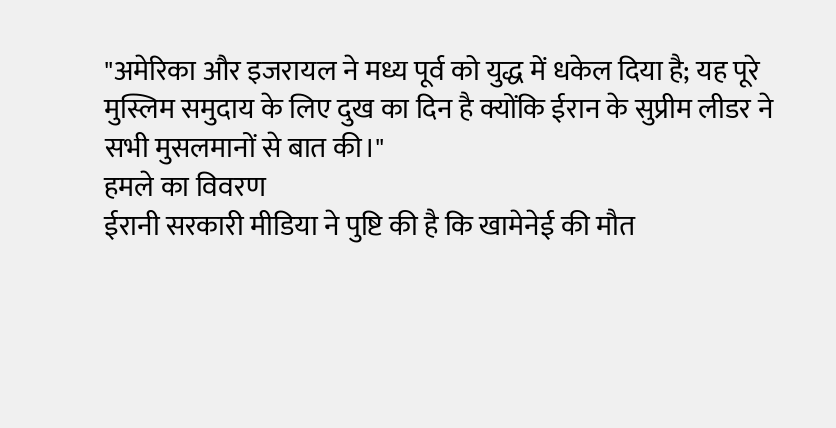"अमेरिका और इजरायल ने मध्य पूर्व को युद्ध में धकेल दिया है; यह पूरे मुस्लिम समुदाय के लिए दुख का दिन है क्योंकि ईरान के सुप्रीम लीडर ने सभी मुसलमानों से बात की।"
हमले का विवरण
ईरानी सरकारी मीडिया ने पुष्टि की है कि खामेनेई की मौत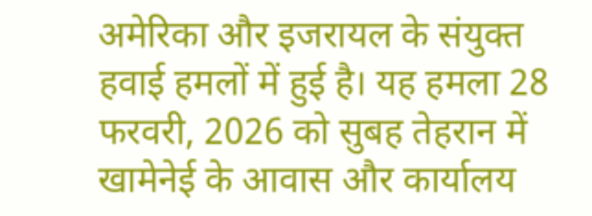अमेरिका और इजरायल के संयुक्त हवाई हमलों में हुई है। यह हमला 28 फरवरी, 2026 को सुबह तेहरान में खामेनेई के आवास और कार्यालय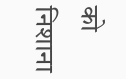को निशाना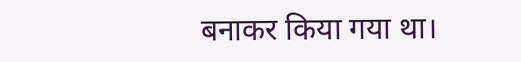बनाकर किया गया था।